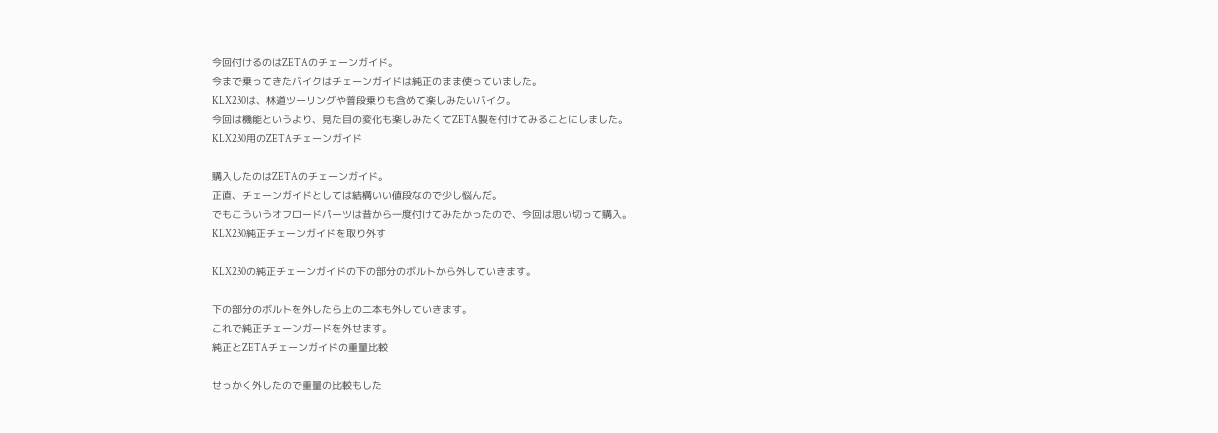今回付けるのはZETAのチェーンガイド。
今まで乗ってきたバイクはチェーンガイドは純正のまま使っていました。
KLX230は、林道ツーリングや普段乗りも含めて楽しみたいバイク。
今回は機能というより、見た目の変化も楽しみたくてZETA製を付けてみることにしました。
KLX230用のZETAチェーンガイド

購入したのはZETAのチェーンガイド。
正直、チェーンガイドとしては結構いい値段なので少し悩んだ。
でもこういうオフロードパーツは昔から一度付けてみたかったので、今回は思い切って購入。
KLX230純正チェーンガイドを取り外す

KLX230の純正チェーンガイドの下の部分のボルトから外していきます。

下の部分のボルトを外したら上の二本も外していきます。
これで純正チェーンガードを外せます。
純正とZETAチェーンガイドの重量比較

せっかく外したので重量の比較もした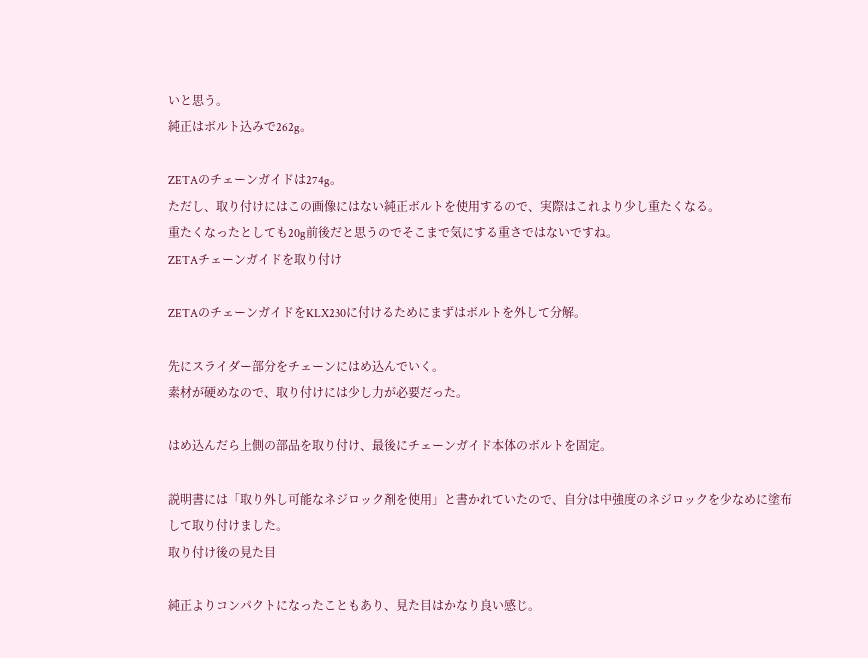いと思う。
純正はボルト込みで262g。

ZETAのチェーンガイドは274g。
ただし、取り付けにはこの画像にはない純正ボルトを使用するので、実際はこれより少し重たくなる。
重たくなったとしても20g前後だと思うのでそこまで気にする重さではないですね。
ZETAチェーンガイドを取り付け

ZETAのチェーンガイドをKLX230に付けるためにまずはボルトを外して分解。

先にスライダー部分をチェーンにはめ込んでいく。
素材が硬めなので、取り付けには少し力が必要だった。

はめ込んだら上側の部品を取り付け、最後にチェーンガイド本体のボルトを固定。

説明書には「取り外し可能なネジロック剤を使用」と書かれていたので、自分は中強度のネジロックを少なめに塗布して取り付けました。
取り付け後の見た目

純正よりコンパクトになったこともあり、見た目はかなり良い感じ。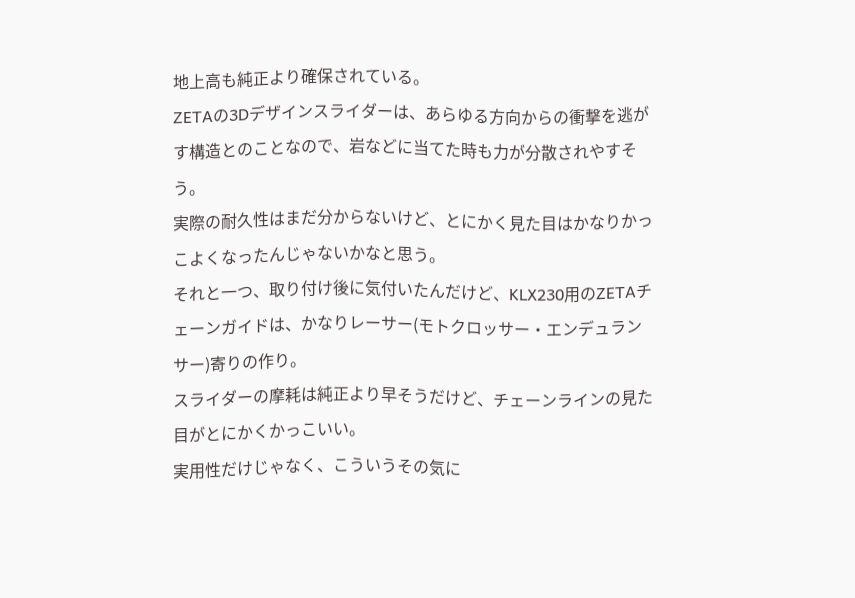地上高も純正より確保されている。
ZETAの3Dデザインスライダーは、あらゆる方向からの衝撃を逃がす構造とのことなので、岩などに当てた時も力が分散されやすそう。
実際の耐久性はまだ分からないけど、とにかく見た目はかなりかっこよくなったんじゃないかなと思う。
それと一つ、取り付け後に気付いたんだけど、KLX230用のZETAチェーンガイドは、かなりレーサー(モトクロッサー・エンデュランサー)寄りの作り。
スライダーの摩耗は純正より早そうだけど、チェーンラインの見た目がとにかくかっこいい。
実用性だけじゃなく、こういうその気に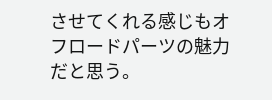させてくれる感じもオフロードパーツの魅力だと思う。